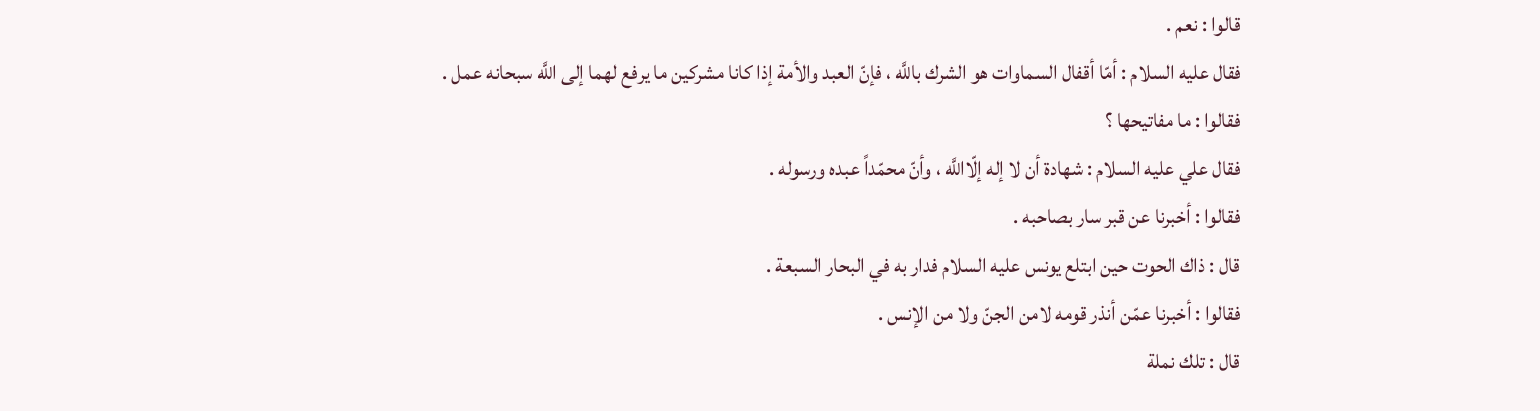قالوا : نعم .
فقال عليه السلام : أمّا أقفال السماوات هو الشرك باللَّه ، فإنّ العبد والأمة إذا كانا مشركين ما يرفع لهما إلى اللَّه سبحانه عمل .
فقالوا : ما مفاتيحها ؟
فقال علي عليه السلام : شهادة أن لا إله إلّااللَّه ، وأنّ محمّداً عبده ورسوله .
فقالوا : أخبرنا عن قبر سار بصاحبه .
قال : ذاك الحوت حين ابتلع يونس عليه السلام فدار به في البحار السبعة .
فقالوا : أخبرنا عمّن أنذر قومه لامن الجنّ ولا من الإنس .
قال : تلك نملة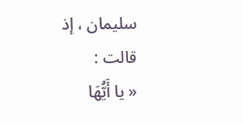سليمان ، إذ قالت :
« يا أَيُّهَا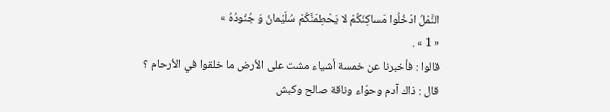النَّمْلُ ادْخُلُوا مَساكِنَكُمْ لا يَحْطِمَنَّكُمْ سُلَيْمانُ وَ جُنُودُهُ »
« 1 » .
قالوا : فأخبرنا عن خمسة أشياء مشت على الأرض ما خلقوا في الأرحام ؟
قال : ذاك آدم وحوّاء وناقة صالح وكبش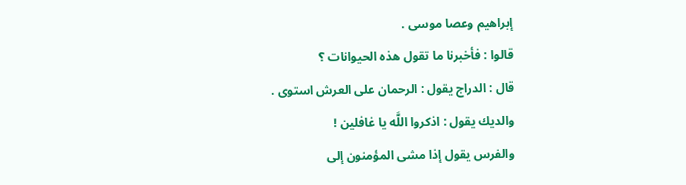إبراهيم وعصا موسى .
قالوا : فأخبرنا ما تقول هذه الحيوانات ؟
قال : الدراج يقول : الرحمان على العرش استوى .
والديك يقول : اذكروا اللَّه يا غافلين !
والفرس يقول إذا مشى المؤمنون إلى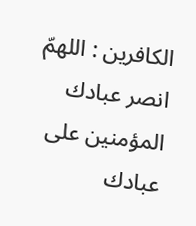الكافرين : اللهمّ انصر عبادك المؤمنين على عبادك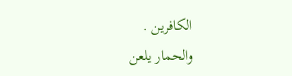الكافرين .
والحمار يلعن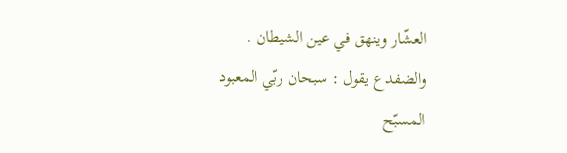العشّار وينهق في عين الشيطان .
والضفدع يقول : سبحان ربّي المعبود المسبّح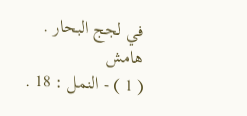في لجج البحار .
هامش
( 1 ) - النمل : 18 .